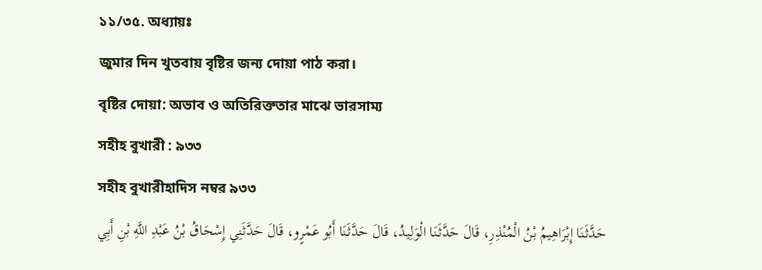১১/৩৫. অধ্যায়ঃ
জুমার দিন খুতবায় বৃষ্টির জন্য দোয়া পাঠ করা।
বৃষ্টির দোয়া: অভাব ও অতিরিক্ততার মাঝে ভারসাম্য
সহীহ বুখারী : ৯৩৩
সহীহ বুখারীহাদিস নম্বর ৯৩৩
حَدَّثَنَا إِبْرَاهِيمُ بْنُ الْمُنْذِرِ، قَالَ حَدَّثَنَا الْوَلِيدُ، قَالَ حَدَّثَنَا أَبُو عَمْرٍو، قَالَ حَدَّثَنِي إِسْحَاقُ بْنُ عَبْدِ اللَّهِ بْنِ أَبِي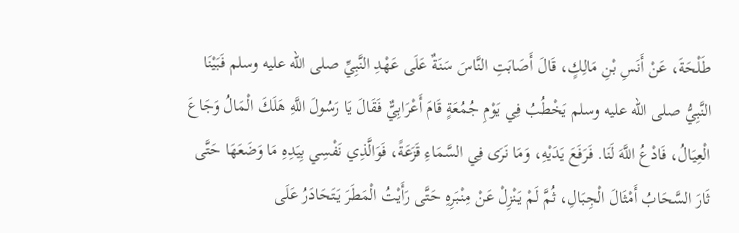طَلْحَةَ، عَنْ أَنَسِ بْنِ مَالِكٍ، قَالَ أَصَابَتِ النَّاسَ سَنَةٌ عَلَى عَهْدِ النَّبِيِّ صلى الله عليه وسلم فَبَيْنَا النَّبِيُّ صلى الله عليه وسلم يَخْطُبُ فِي يَوْمِ جُمُعَةٍ قَامَ أَعْرَابِيٌّ فَقَالَ يَا رَسُولَ اللَّهِ هَلَكَ الْمَالُ وَجَاعَ الْعِيَالُ، فَادْعُ اللَّهَ لَنَا. فَرَفَعَ يَدَيْهِ، وَمَا نَرَى فِي السَّمَاءِ قَزَعَةً، فَوَالَّذِي نَفْسِي بِيَدِهِ مَا وَضَعَهَا حَتَّى ثَارَ السَّحَابُ أَمْثَالَ الْجِبَالِ، ثُمَّ لَمْ يَنْزِلْ عَنْ مِنْبَرِهِ حَتَّى رَأَيْتُ الْمَطَرَ يَتَحَادَرُ عَلَى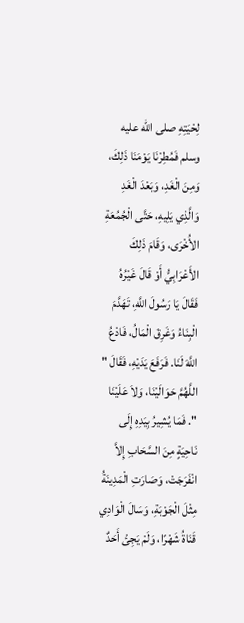لِحْيَتِهِ صلى الله عليه وسلم فَمُطِرْنَا يَوْمَنَا ذَلِكَ، وَمِنَ الْغَدِ، وَبَعْدَ الْغَدِ وَالَّذِي يَلِيهِ، حَتَّى الْجُمُعَةِ الأُخْرَى، وَقَامَ ذَلِكَ الأَعْرَابِيُّ أَوْ قَالَ غَيْرُهُ فَقَالَ يَا رَسُولَ اللَّهِ، تَهَدَّمَ الْبِنَاءُ وَغَرِقَ الْمَالُ، فَادْعُ اللَّهَ لَنَا. فَرَفَعَ يَدَيْهِ، فَقَالَ " اللَّهُمَّ حَوَالَيْنَا، وَلاَ عَلَيْنَا ". فَمَا يُشِيرُ بِيَدِهِ إِلَى نَاحِيَةٍ مِنَ السَّحَابِ إِلاَّ انْفَرَجَتْ، وَصَارَتِ الْمَدِينَةُ مِثْلَ الْجَوْبَةِ، وَسَالَ الْوَادِي قَنَاةُ شَهْرًا، وَلَمْ يَجِئْ أَحَدٌ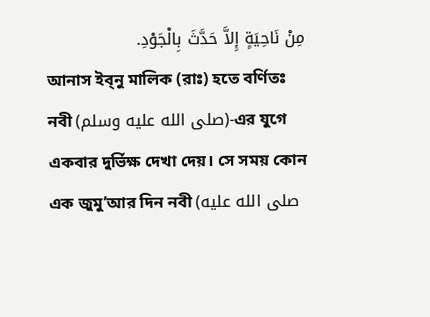مِنْ نَاحِيَةٍ إِلاَّ حَدَّثَ بِالْجَوْدِ.
আনাস ইব্নু মালিক (রাঃ) হতে বর্ণিতঃ
নবী (صلى الله عليه وسلم)-এর যুগে একবার দুর্ভিক্ষ দেখা দেয়। সে সময় কোন এক জুমু’আর দিন নবী (صلى الله عليه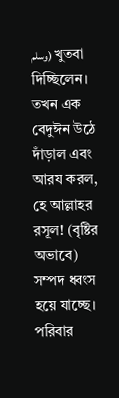وسلم) খুতবা দিচ্ছিলেন। তখন এক বেদুঈন উঠে দাঁড়াল এবং আরয করল, হে আল্লাহর রসূল! (বৃষ্টির অভাবে) সম্পদ ধ্বংস হয়ে যাচ্ছে। পরিবার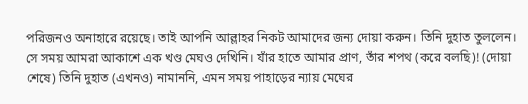পরিজনও অনাহারে রয়েছে। তাই আপনি আল্লাহর নিকট আমাদের জন্য দোয়া করুন। তিনি দুহাত তুললেন। সে সময় আমরা আকাশে এক খণ্ড মেঘও দেখিনি। যাঁর হাতে আমার প্রাণ, তাঁর শপথ (করে বলছি)! (দোয়া শেষে) তিনি দুহাত (এখনও) নামাননি, এমন সময় পাহাড়ের ন্যায় মেঘের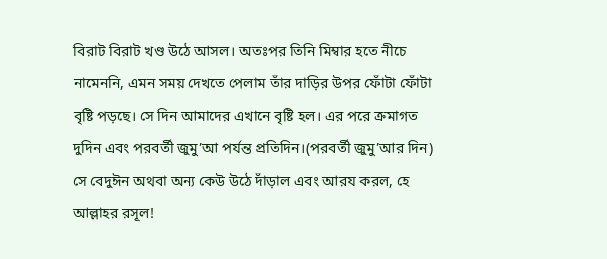বিরাট বিরাট খণ্ড উঠে আসল। অতঃপর তিনি মিম্বার হতে নীচে নামেননি, এমন সময় দেখতে পেলাম তাঁর দাড়ির উপর ফোঁটা ফোঁটা বৃষ্টি পড়ছে। সে দিন আমাদের এখানে বৃষ্টি হল। এর পরে ক্রমাগত দুদিন এবং পরবর্তী জুমু’আ পর্যন্ত প্রতিদিন।(পরবর্তী জুমু’আর দিন) সে বেদুঈন অথবা অন্য কেউ উঠে দাঁড়াল এবং আরয করল, হে আল্লাহর রসূল!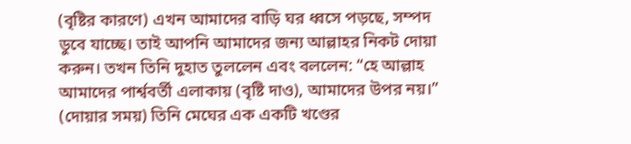(বৃষ্টির কারণে) এখন আমাদের বাড়ি ঘর ধ্বসে পড়ছে, সম্পদ ডুবে যাচ্ছে। তাই আপনি আমাদের জন্য আল্লাহর নিকট দোয়া করুন। তখন তিনি দুহাত তুললেন এবং বললেন: “হে আল্লাহ আমাদের পার্শ্ববর্তী এলাকায় (বৃষ্টি দাও), আমাদের উপর নয়।” (দোয়ার সময়) তিনি মেঘের এক একটি খণ্ডের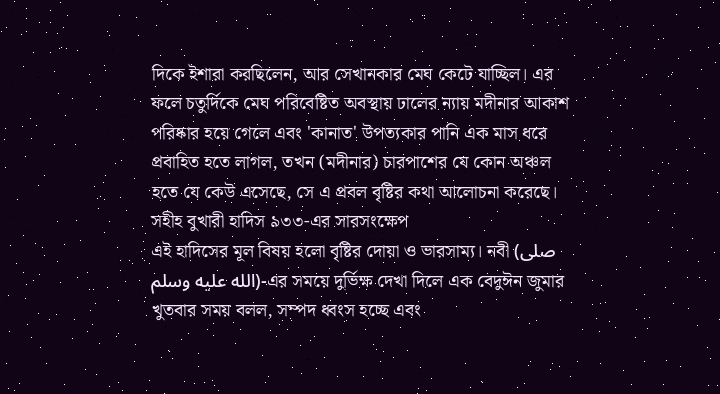দিকে ইশারা করছিলেন, আর সেখানকার মেঘ কেটে যাচ্ছিল। এর ফলে চতুর্দিকে মেঘ পরিবেষ্টিত অবস্থায় ঢালের ন্যায় মদীনার আকাশ পরিষ্কার হয়ে গেলে এবং 'কানাত' উপত্যকার পানি এক মাস ধরে প্রবাহিত হতে লাগল, তখন (মদীনার) চারপাশের যে কোন অঞ্চল হতে যে কেউ এসেছে, সে এ প্রবল বৃষ্টির কথা আলোচনা করেছে।
সহীহ বুখারী হাদিস ৯৩৩-এর সারসংক্ষেপ
এই হাদিসের মূল বিষয় হলো বৃষ্টির দোয়া ও ভারসাম্য। নবী (صلى الله عليه وسلم)-এর সময়ে দুর্ভিক্ষ দেখা দিলে এক বেদুঈন জুমার খুতবার সময় বলল, সম্পদ ধ্বংস হচ্ছে এবং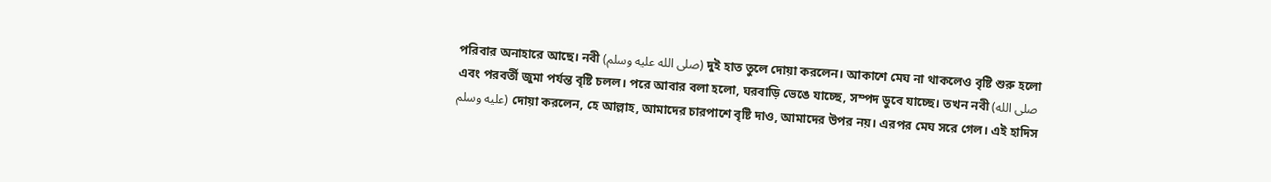পরিবার অনাহারে আছে। নবী (صلى الله عليه وسلم) দুই হাত তুলে দোয়া করলেন। আকাশে মেঘ না থাকলেও বৃষ্টি শুরু হলো এবং পরবর্তী জুমা পর্যন্ত বৃষ্টি চলল। পরে আবার বলা হলো, ঘরবাড়ি ভেঙে যাচ্ছে, সম্পদ ডুবে যাচ্ছে। তখন নবী (صلى الله عليه وسلم) দোয়া করলেন, হে আল্লাহ, আমাদের চারপাশে বৃষ্টি দাও, আমাদের উপর নয়। এরপর মেঘ সরে গেল। এই হাদিস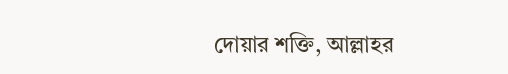দোয়ার শক্তি, আল্লাহর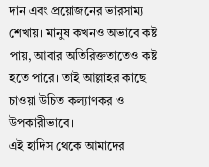দান এবং প্রয়োজনের ভারসাম্য শেখায়। মানুষ কখনও অভাবে কষ্ট পায়, আবার অতিরিক্ততাতেও কষ্ট হতে পারে। তাই আল্লাহর কাছে চাওয়া উচিত কল্যাণকর ও উপকারীভাবে।
এই হাদিস থেকে আমাদের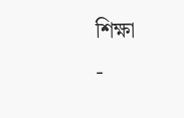শিক্ষা
-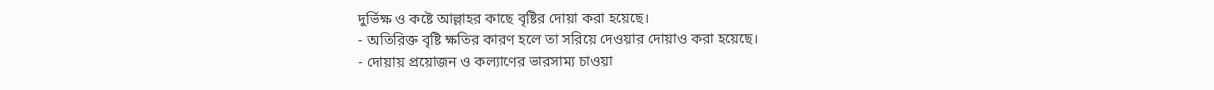দুর্ভিক্ষ ও কষ্টে আল্লাহর কাছে বৃষ্টির দোয়া করা হয়েছে।
- অতিরিক্ত বৃষ্টি ক্ষতির কারণ হলে তা সরিয়ে দেওয়ার দোয়াও করা হয়েছে।
- দোয়ায় প্রয়োজন ও কল্যাণের ভারসাম্য চাওয়া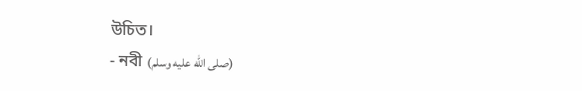উচিত।
- নবী (صلى الله عليه وسلم)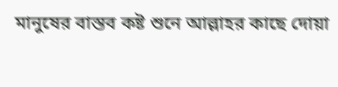মানুষের বাস্তব কষ্ট শুনে আল্লাহর কাছে দোয়া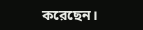করেছেন।